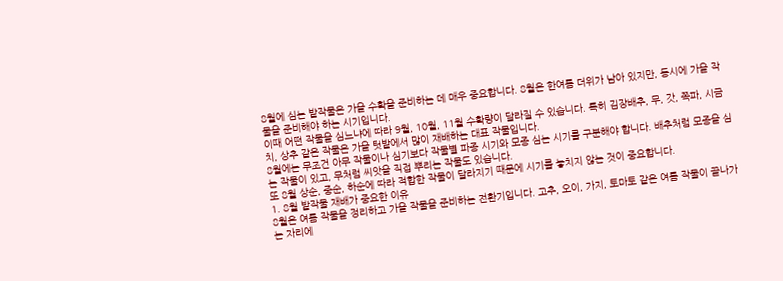8월에 심는 밭작물은 가을 수확을 준비하는 데 매우 중요합니다. 8월은 한여름 더위가 남아 있지만, 동시에 가을 작물을 준비해야 하는 시기입니다.
이때 어떤 작물을 심느냐에 따라 9월, 10월, 11월 수확량이 달라질 수 있습니다. 특히 김장배추, 무, 갓, 쪽파, 시금치, 상추 같은 작물은 가을 텃밭에서 많이 재배하는 대표 작물입니다.
8월에는 무조건 아무 작물이나 심기보다 작물별 파종 시기와 모종 심는 시기를 구분해야 합니다. 배추처럼 모종을 심는 작물이 있고, 무처럼 씨앗을 직접 뿌리는 작물도 있습니다.
또 8월 상순, 중순, 하순에 따라 적합한 작물이 달라지기 때문에 시기를 놓치지 않는 것이 중요합니다.
1. 8월 밭작물 재배가 중요한 이유
8월은 여름 작물을 정리하고 가을 작물을 준비하는 전환기입니다. 고추, 오이, 가지, 토마토 같은 여름 작물이 끝나가는 자리에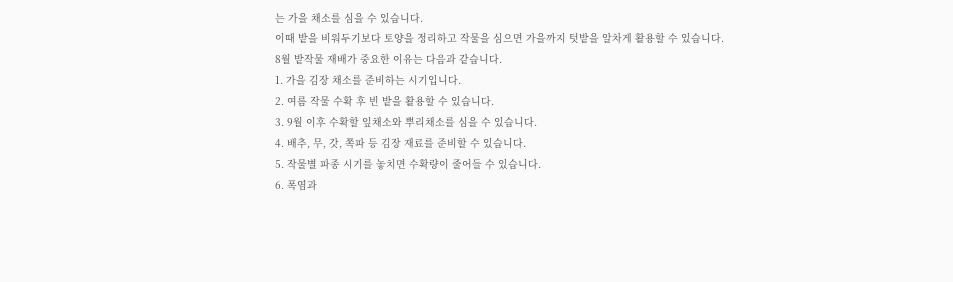는 가을 채소를 심을 수 있습니다.
이때 밭을 비워두기보다 토양을 정리하고 작물을 심으면 가을까지 텃밭을 알차게 활용할 수 있습니다.
8월 밭작물 재배가 중요한 이유는 다음과 같습니다.
1. 가을 김장 채소를 준비하는 시기입니다.
2. 여름 작물 수확 후 빈 밭을 활용할 수 있습니다.
3. 9월 이후 수확할 잎채소와 뿌리채소를 심을 수 있습니다.
4. 배추, 무, 갓, 쪽파 등 김장 재료를 준비할 수 있습니다.
5. 작물별 파종 시기를 놓치면 수확량이 줄어들 수 있습니다.
6. 폭염과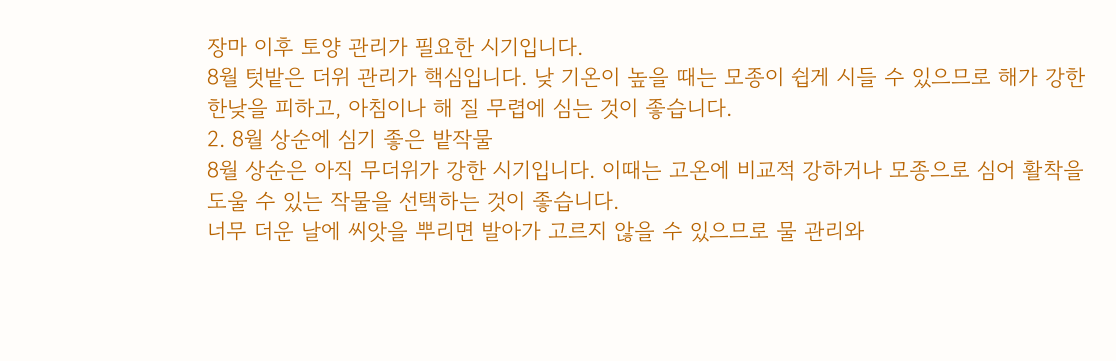장마 이후 토양 관리가 필요한 시기입니다.
8월 텃밭은 더위 관리가 핵심입니다. 낮 기온이 높을 때는 모종이 쉽게 시들 수 있으므로 해가 강한 한낮을 피하고, 아침이나 해 질 무렵에 심는 것이 좋습니다.
2. 8월 상순에 심기 좋은 밭작물
8월 상순은 아직 무더위가 강한 시기입니다. 이때는 고온에 비교적 강하거나 모종으로 심어 활착을 도울 수 있는 작물을 선택하는 것이 좋습니다.
너무 더운 날에 씨앗을 뿌리면 발아가 고르지 않을 수 있으므로 물 관리와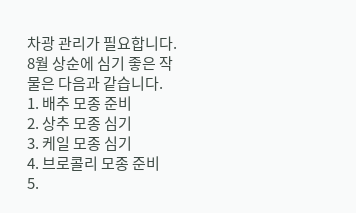차광 관리가 필요합니다.
8월 상순에 심기 좋은 작물은 다음과 같습니다.
1. 배추 모종 준비
2. 상추 모종 심기
3. 케일 모종 심기
4. 브로콜리 모종 준비
5.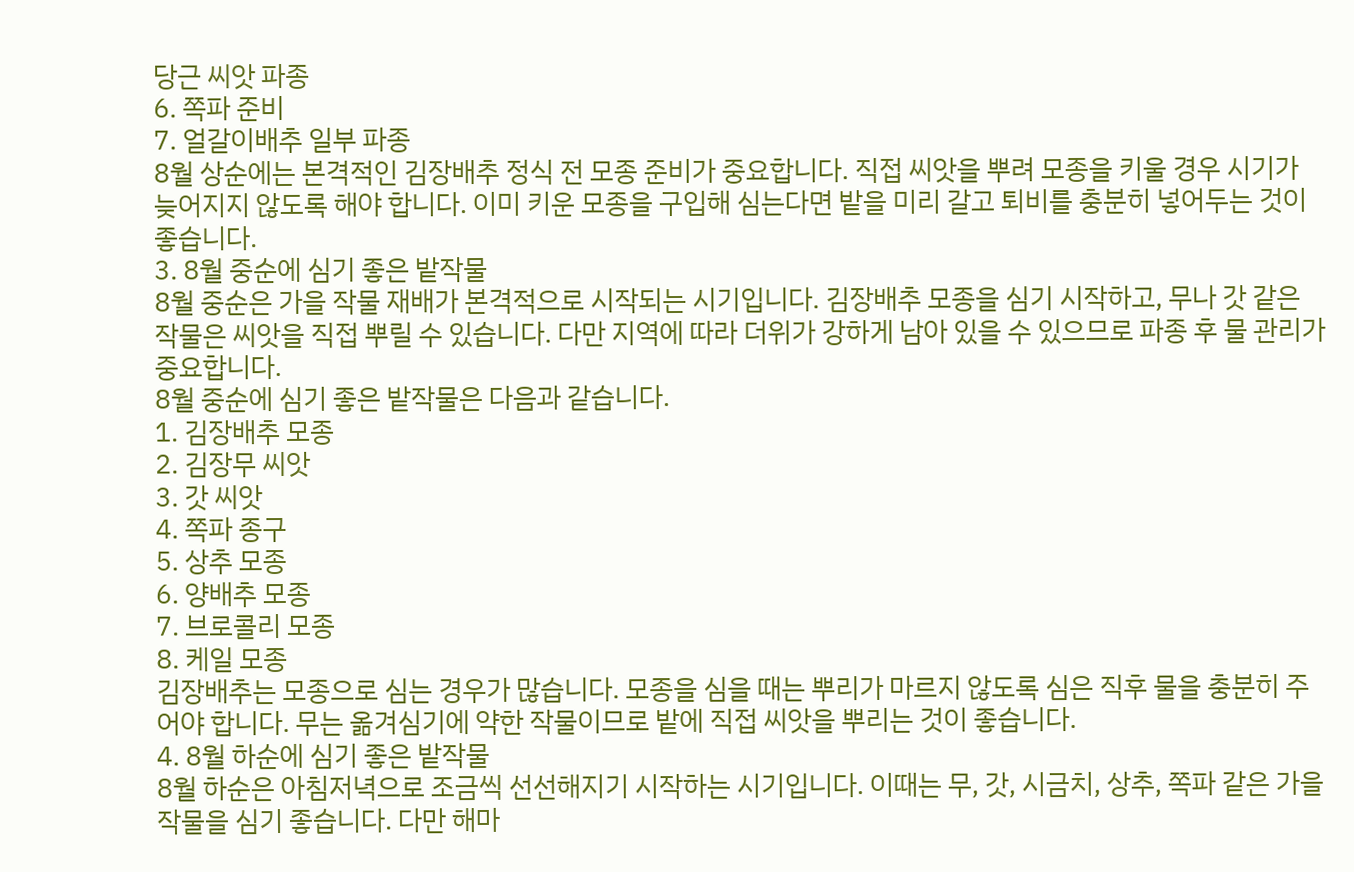당근 씨앗 파종
6. 쪽파 준비
7. 얼갈이배추 일부 파종
8월 상순에는 본격적인 김장배추 정식 전 모종 준비가 중요합니다. 직접 씨앗을 뿌려 모종을 키울 경우 시기가 늦어지지 않도록 해야 합니다. 이미 키운 모종을 구입해 심는다면 밭을 미리 갈고 퇴비를 충분히 넣어두는 것이 좋습니다.
3. 8월 중순에 심기 좋은 밭작물
8월 중순은 가을 작물 재배가 본격적으로 시작되는 시기입니다. 김장배추 모종을 심기 시작하고, 무나 갓 같은 작물은 씨앗을 직접 뿌릴 수 있습니다. 다만 지역에 따라 더위가 강하게 남아 있을 수 있으므로 파종 후 물 관리가 중요합니다.
8월 중순에 심기 좋은 밭작물은 다음과 같습니다.
1. 김장배추 모종
2. 김장무 씨앗
3. 갓 씨앗
4. 쪽파 종구
5. 상추 모종
6. 양배추 모종
7. 브로콜리 모종
8. 케일 모종
김장배추는 모종으로 심는 경우가 많습니다. 모종을 심을 때는 뿌리가 마르지 않도록 심은 직후 물을 충분히 주어야 합니다. 무는 옮겨심기에 약한 작물이므로 밭에 직접 씨앗을 뿌리는 것이 좋습니다.
4. 8월 하순에 심기 좋은 밭작물
8월 하순은 아침저녁으로 조금씩 선선해지기 시작하는 시기입니다. 이때는 무, 갓, 시금치, 상추, 쪽파 같은 가을 작물을 심기 좋습니다. 다만 해마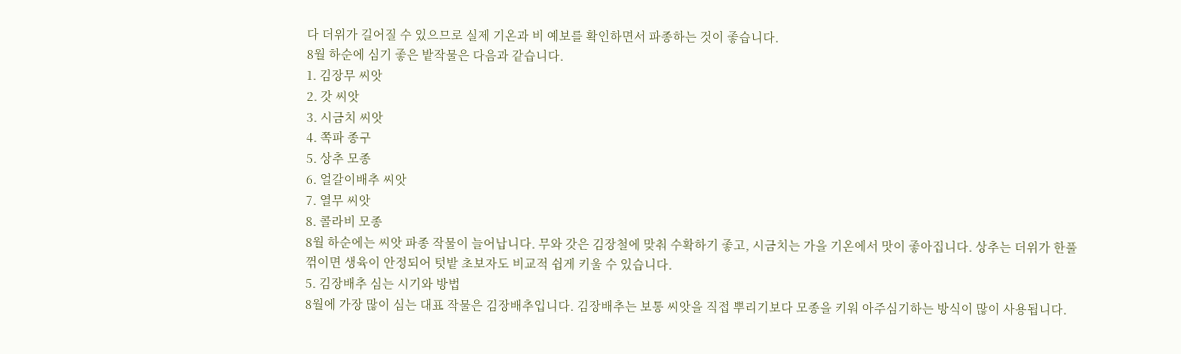다 더위가 길어질 수 있으므로 실제 기온과 비 예보를 확인하면서 파종하는 것이 좋습니다.
8월 하순에 심기 좋은 밭작물은 다음과 같습니다.
1. 김장무 씨앗
2. 갓 씨앗
3. 시금치 씨앗
4. 쪽파 종구
5. 상추 모종
6. 얼갈이배추 씨앗
7. 열무 씨앗
8. 콜라비 모종
8월 하순에는 씨앗 파종 작물이 늘어납니다. 무와 갓은 김장철에 맞춰 수확하기 좋고, 시금치는 가을 기온에서 맛이 좋아집니다. 상추는 더위가 한풀 꺾이면 생육이 안정되어 텃밭 초보자도 비교적 쉽게 키울 수 있습니다.
5. 김장배추 심는 시기와 방법
8월에 가장 많이 심는 대표 작물은 김장배추입니다. 김장배추는 보통 씨앗을 직접 뿌리기보다 모종을 키워 아주심기하는 방식이 많이 사용됩니다.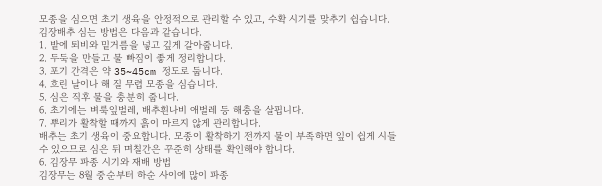모종을 심으면 초기 생육을 안정적으로 관리할 수 있고, 수확 시기를 맞추기 쉽습니다.
김장배추 심는 방법은 다음과 같습니다.
1. 밭에 퇴비와 밑거름을 넣고 깊게 갈아줍니다.
2. 두둑을 만들고 물 빠짐이 좋게 정리합니다.
3. 포기 간격은 약 35~45cm 정도로 둡니다.
4. 흐린 날이나 해 질 무렵 모종을 심습니다.
5. 심은 직후 물을 충분히 줍니다.
6. 초기에는 벼룩잎벌레, 배추흰나비 애벌레 등 해충을 살핍니다.
7. 뿌리가 활착할 때까지 흙이 마르지 않게 관리합니다.
배추는 초기 생육이 중요합니다. 모종이 활착하기 전까지 물이 부족하면 잎이 쉽게 시들 수 있으므로 심은 뒤 며칠간은 꾸준히 상태를 확인해야 합니다.
6. 김장무 파종 시기와 재배 방법
김장무는 8월 중순부터 하순 사이에 많이 파종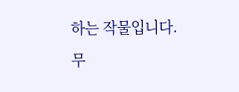하는 작물입니다. 무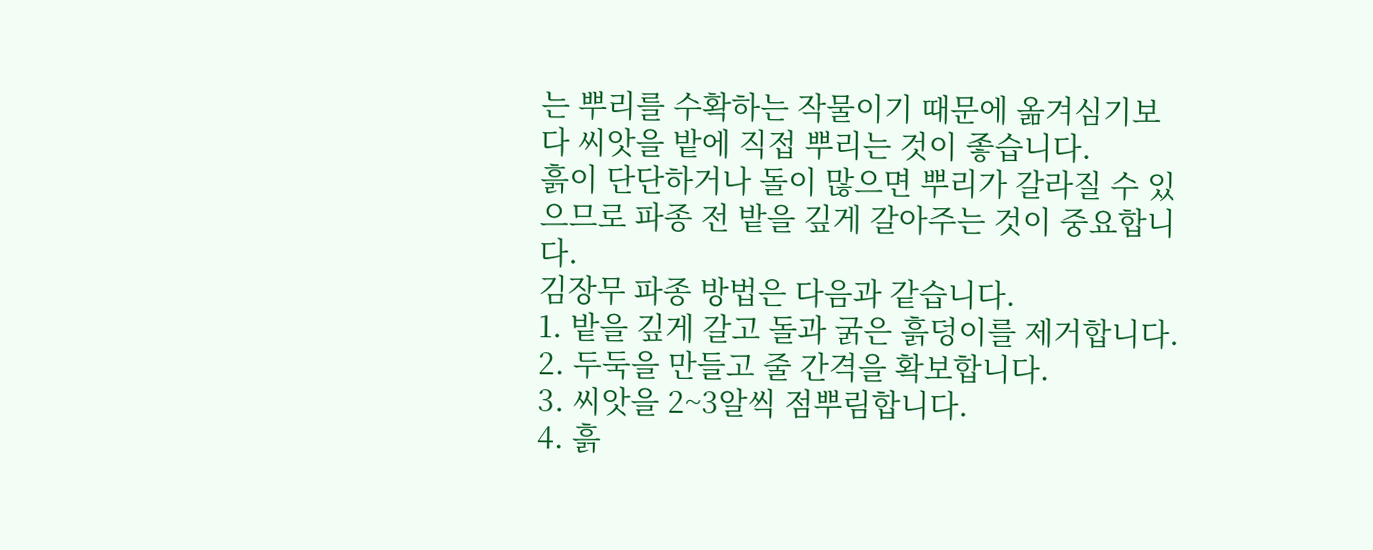는 뿌리를 수확하는 작물이기 때문에 옮겨심기보다 씨앗을 밭에 직접 뿌리는 것이 좋습니다.
흙이 단단하거나 돌이 많으면 뿌리가 갈라질 수 있으므로 파종 전 밭을 깊게 갈아주는 것이 중요합니다.
김장무 파종 방법은 다음과 같습니다.
1. 밭을 깊게 갈고 돌과 굵은 흙덩이를 제거합니다.
2. 두둑을 만들고 줄 간격을 확보합니다.
3. 씨앗을 2~3알씩 점뿌림합니다.
4. 흙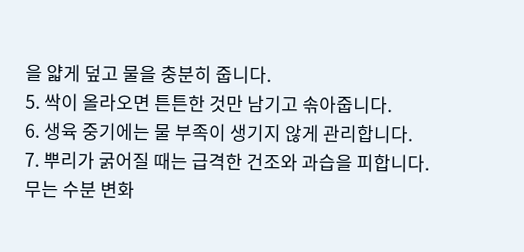을 얇게 덮고 물을 충분히 줍니다.
5. 싹이 올라오면 튼튼한 것만 남기고 솎아줍니다.
6. 생육 중기에는 물 부족이 생기지 않게 관리합니다.
7. 뿌리가 굵어질 때는 급격한 건조와 과습을 피합니다.
무는 수분 변화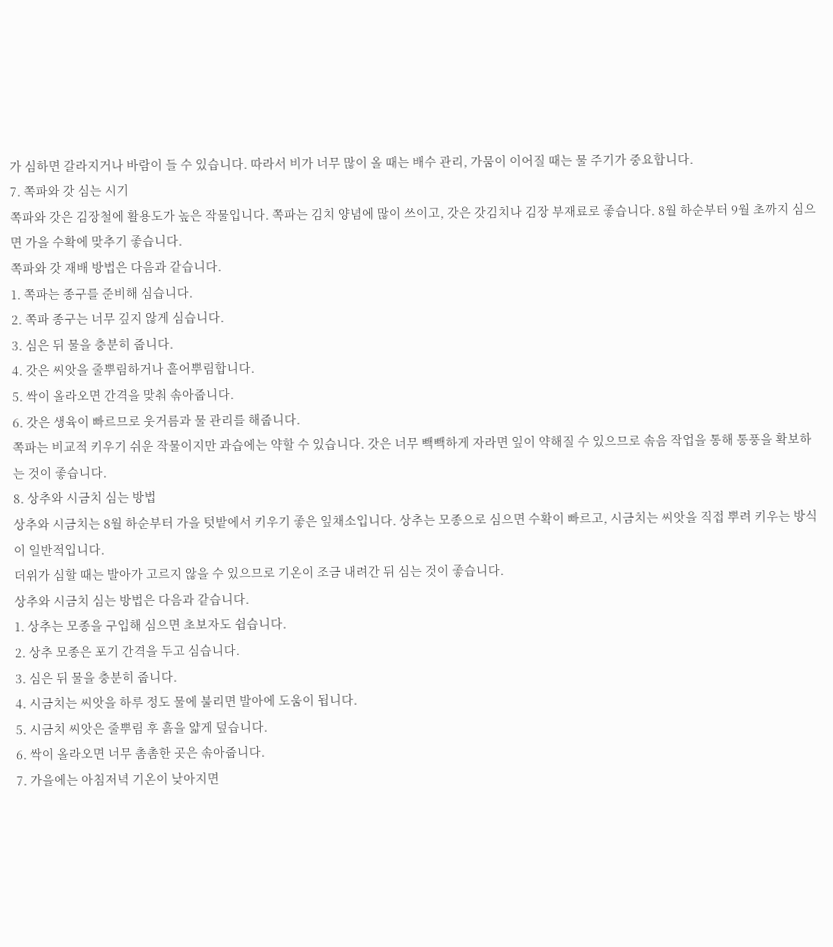가 심하면 갈라지거나 바람이 들 수 있습니다. 따라서 비가 너무 많이 올 때는 배수 관리, 가뭄이 이어질 때는 물 주기가 중요합니다.
7. 쪽파와 갓 심는 시기
쪽파와 갓은 김장철에 활용도가 높은 작물입니다. 쪽파는 김치 양념에 많이 쓰이고, 갓은 갓김치나 김장 부재료로 좋습니다. 8월 하순부터 9월 초까지 심으면 가을 수확에 맞추기 좋습니다.
쪽파와 갓 재배 방법은 다음과 같습니다.
1. 쪽파는 종구를 준비해 심습니다.
2. 쪽파 종구는 너무 깊지 않게 심습니다.
3. 심은 뒤 물을 충분히 줍니다.
4. 갓은 씨앗을 줄뿌림하거나 흩어뿌림합니다.
5. 싹이 올라오면 간격을 맞춰 솎아줍니다.
6. 갓은 생육이 빠르므로 웃거름과 물 관리를 해줍니다.
쪽파는 비교적 키우기 쉬운 작물이지만 과습에는 약할 수 있습니다. 갓은 너무 빽빽하게 자라면 잎이 약해질 수 있으므로 솎음 작업을 통해 통풍을 확보하는 것이 좋습니다.
8. 상추와 시금치 심는 방법
상추와 시금치는 8월 하순부터 가을 텃밭에서 키우기 좋은 잎채소입니다. 상추는 모종으로 심으면 수확이 빠르고, 시금치는 씨앗을 직접 뿌려 키우는 방식이 일반적입니다.
더위가 심할 때는 발아가 고르지 않을 수 있으므로 기온이 조금 내려간 뒤 심는 것이 좋습니다.
상추와 시금치 심는 방법은 다음과 같습니다.
1. 상추는 모종을 구입해 심으면 초보자도 쉽습니다.
2. 상추 모종은 포기 간격을 두고 심습니다.
3. 심은 뒤 물을 충분히 줍니다.
4. 시금치는 씨앗을 하루 정도 물에 불리면 발아에 도움이 됩니다.
5. 시금치 씨앗은 줄뿌림 후 흙을 얇게 덮습니다.
6. 싹이 올라오면 너무 촘촘한 곳은 솎아줍니다.
7. 가을에는 아침저녁 기온이 낮아지면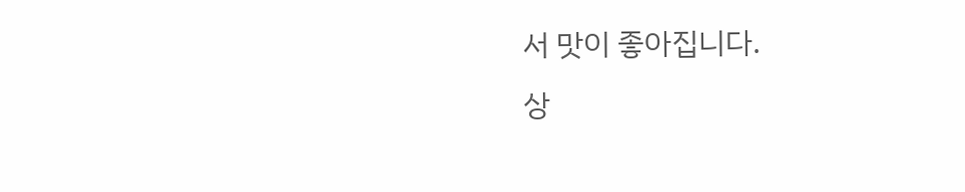서 맛이 좋아집니다.
상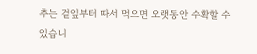추는 겉잎부터 따서 먹으면 오랫동안 수확할 수 있습니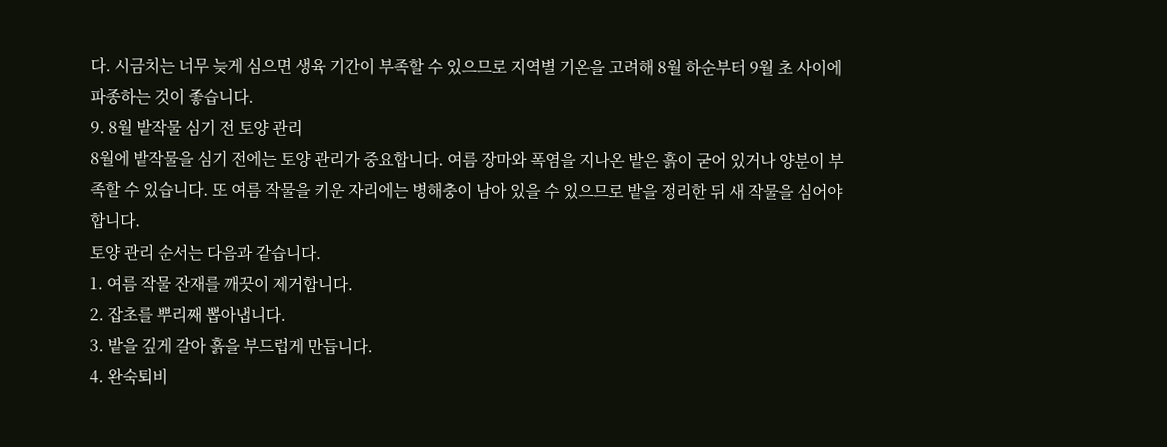다. 시금치는 너무 늦게 심으면 생육 기간이 부족할 수 있으므로 지역별 기온을 고려해 8월 하순부터 9월 초 사이에 파종하는 것이 좋습니다.
9. 8월 밭작물 심기 전 토양 관리
8월에 밭작물을 심기 전에는 토양 관리가 중요합니다. 여름 장마와 폭염을 지나온 밭은 흙이 굳어 있거나 양분이 부족할 수 있습니다. 또 여름 작물을 키운 자리에는 병해충이 남아 있을 수 있으므로 밭을 정리한 뒤 새 작물을 심어야 합니다.
토양 관리 순서는 다음과 같습니다.
1. 여름 작물 잔재를 깨끗이 제거합니다.
2. 잡초를 뿌리째 뽑아냅니다.
3. 밭을 깊게 갈아 흙을 부드럽게 만듭니다.
4. 완숙퇴비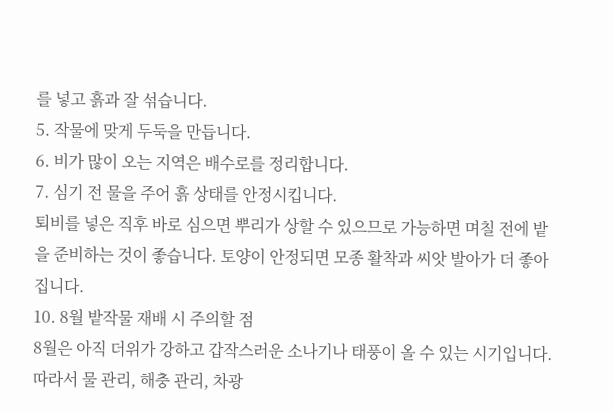를 넣고 흙과 잘 섞습니다.
5. 작물에 맞게 두둑을 만듭니다.
6. 비가 많이 오는 지역은 배수로를 정리합니다.
7. 심기 전 물을 주어 흙 상태를 안정시킵니다.
퇴비를 넣은 직후 바로 심으면 뿌리가 상할 수 있으므로 가능하면 며칠 전에 밭을 준비하는 것이 좋습니다. 토양이 안정되면 모종 활착과 씨앗 발아가 더 좋아집니다.
10. 8월 밭작물 재배 시 주의할 점
8월은 아직 더위가 강하고 갑작스러운 소나기나 태풍이 올 수 있는 시기입니다. 따라서 물 관리, 해충 관리, 차광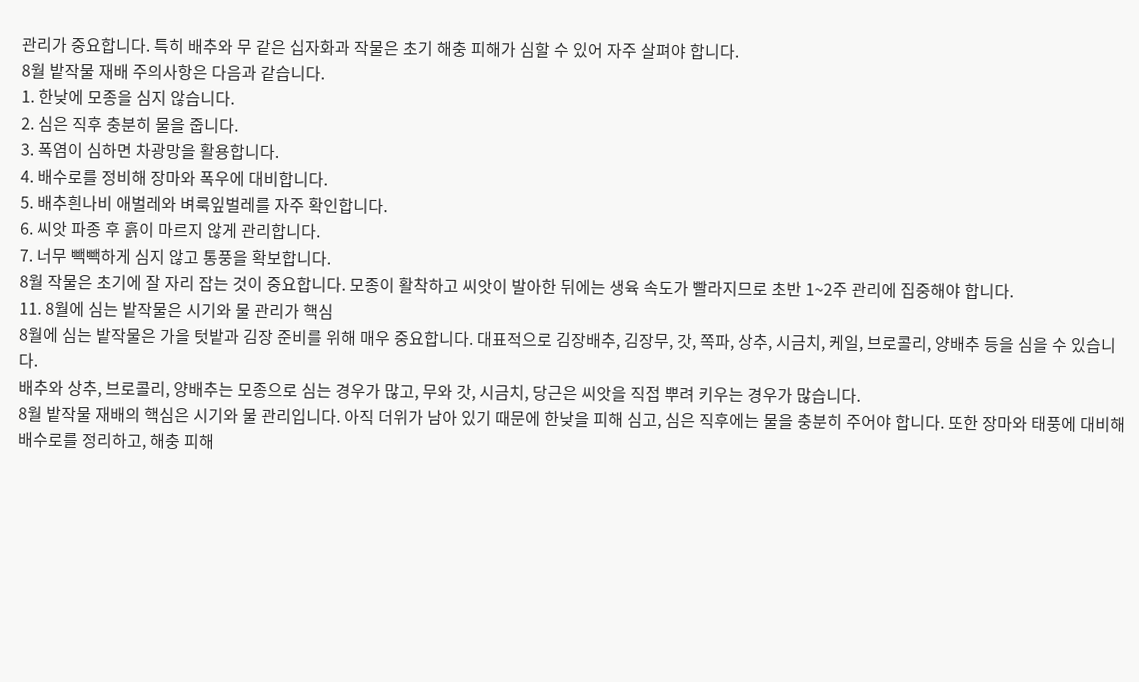관리가 중요합니다. 특히 배추와 무 같은 십자화과 작물은 초기 해충 피해가 심할 수 있어 자주 살펴야 합니다.
8월 밭작물 재배 주의사항은 다음과 같습니다.
1. 한낮에 모종을 심지 않습니다.
2. 심은 직후 충분히 물을 줍니다.
3. 폭염이 심하면 차광망을 활용합니다.
4. 배수로를 정비해 장마와 폭우에 대비합니다.
5. 배추흰나비 애벌레와 벼룩잎벌레를 자주 확인합니다.
6. 씨앗 파종 후 흙이 마르지 않게 관리합니다.
7. 너무 빽빽하게 심지 않고 통풍을 확보합니다.
8월 작물은 초기에 잘 자리 잡는 것이 중요합니다. 모종이 활착하고 씨앗이 발아한 뒤에는 생육 속도가 빨라지므로 초반 1~2주 관리에 집중해야 합니다.
11. 8월에 심는 밭작물은 시기와 물 관리가 핵심
8월에 심는 밭작물은 가을 텃밭과 김장 준비를 위해 매우 중요합니다. 대표적으로 김장배추, 김장무, 갓, 쪽파, 상추, 시금치, 케일, 브로콜리, 양배추 등을 심을 수 있습니다.
배추와 상추, 브로콜리, 양배추는 모종으로 심는 경우가 많고, 무와 갓, 시금치, 당근은 씨앗을 직접 뿌려 키우는 경우가 많습니다.
8월 밭작물 재배의 핵심은 시기와 물 관리입니다. 아직 더위가 남아 있기 때문에 한낮을 피해 심고, 심은 직후에는 물을 충분히 주어야 합니다. 또한 장마와 태풍에 대비해 배수로를 정리하고, 해충 피해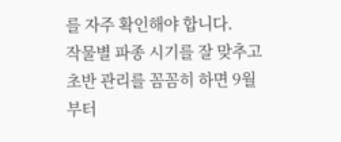를 자주 확인해야 합니다.
작물별 파종 시기를 잘 맞추고 초반 관리를 꼼꼼히 하면 9월부터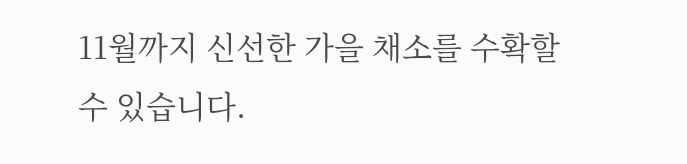11월까지 신선한 가을 채소를 수확할 수 있습니다.